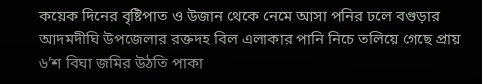কয়েক দিনের বৃষ্টিপাত ও উজান থেকে নেমে আসা পনির ঢলে বগুড়ার আদমদীঘি উপজেলার রক্তদহ বিল এলাকার পানি নিচে তলিয়ে গেছে প্রায় ৬’শ বিঘা জমির উঠতি পাকা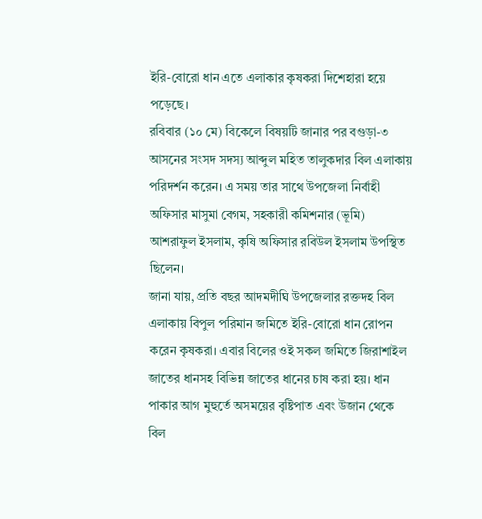ইরি-বোরো ধান এতে এলাকার কৃষকরা দিশেহারা হয়ে পড়েছে।
রবিবার (১০ মে) বিকেলে বিষয়টি জানার পর বগুড়া-৩ আসনের সংসদ সদস্য আব্দুল মহিত তালুকদার বিল এলাকায় পরিদর্শন করেন। এ সময় তার সাথে উপজেলা নির্বাহী অফিসার মাসুমা বেগম, সহকারী কমিশনার (ভূমি) আশরাফুল ইসলাম, কৃষি অফিসার রবিউল ইসলাম উপস্থিত ছিলেন।
জানা যায়, প্রতি বছর আদমদীঘি উপজেলার রক্তদহ বিল এলাকায় বিপুল পরিমান জমিতে ইরি-বোরো ধান রোপন করেন কৃষকরা। এবার বিলের ওই সকল জমিতে জিরাশাইল জাতের ধানসহ বিভিন্ন জাতের ধানের চাষ করা হয়। ধান পাকার আগ মুহুর্তে অসময়ের বৃষ্টিপাত এবং উজান থেকে বিল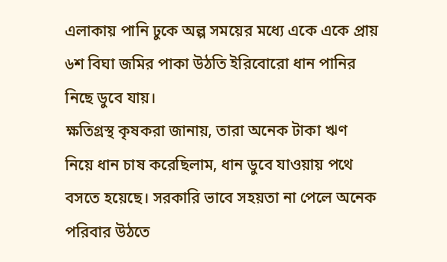এলাকায় পানি ঢুকে অল্প সময়ের মধ্যে একে একে প্রায় ৬শ বিঘা জমির পাকা উঠতি ইরিবোরো ধান পানির নিছে ডুবে যায়।
ক্ষতিগ্রস্থ কৃষকরা জানায়, তারা অনেক টাকা ঋণ নিয়ে ধান চাষ করেছিলাম, ধান ডুবে যাওয়ায় পথে বসতে হয়েছে। সরকারি ভাবে সহয়তা না পেলে অনেক পরিবার উঠতে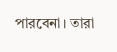পারবেনা। তারা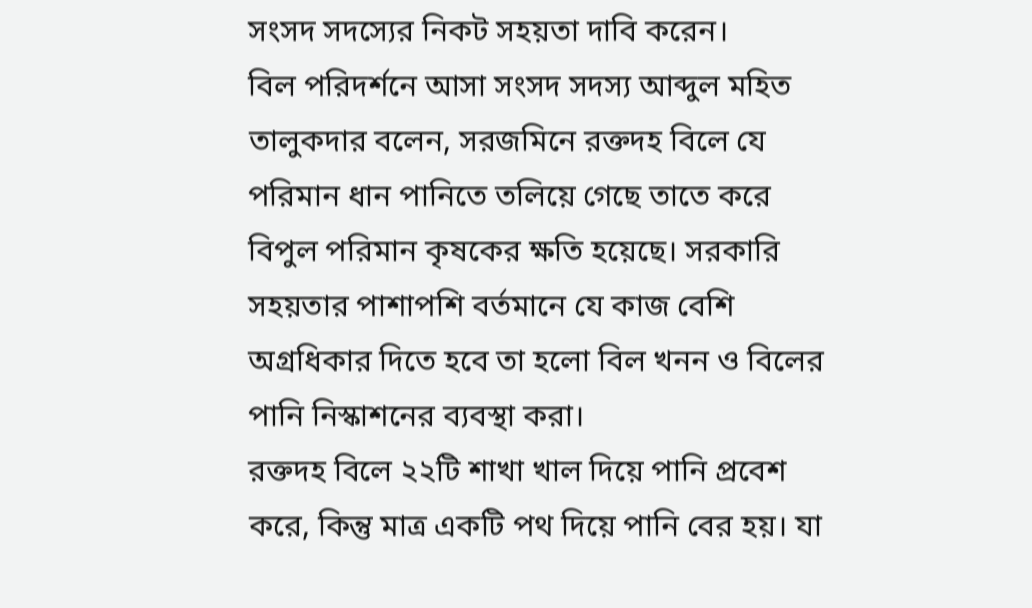সংসদ সদস্যের নিকট সহয়তা দাবি করেন।
বিল পরিদর্শনে আসা সংসদ সদস্য আব্দুল মহিত তালুকদার বলেন, সরজমিনে রক্তদহ বিলে যে পরিমান ধান পানিতে তলিয়ে গেছে তাতে করে বিপুল পরিমান কৃষকের ক্ষতি হয়েছে। সরকারি সহয়তার পাশাপশি বর্তমানে যে কাজ বেশি অগ্রধিকার দিতে হবে তা হলো বিল খনন ও বিলের পানি নিস্কাশনের ব্যবস্থা করা।
রক্তদহ বিলে ২২টি শাখা খাল দিয়ে পানি প্রবেশ করে, কিন্তু মাত্র একটি পথ দিয়ে পানি বের হয়। যা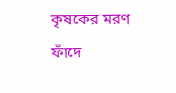কৃষকের মরণ ফাঁদে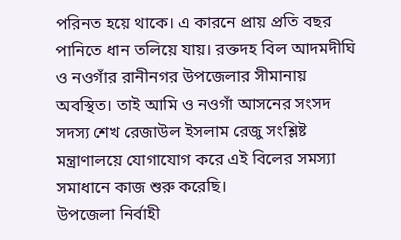পরিনত হয়ে থাকে। এ কারনে প্রায় প্রতি বছর পানিতে ধান তলিয়ে যায়। রক্তদহ বিল আদমদীঘি ও নওগাঁর রানীনগর উপজেলার সীমানায় অবস্থিত। তাই আমি ও নওগাঁ আসনের সংসদ সদস্য শেখ রেজাউল ইসলাম রেজু সংশ্লিষ্ট মন্ত্রাণালয়ে যোগাযোগ করে এই বিলের সমস্যা সমাধানে কাজ শুরু করেছি।
উপজেলা নির্বাহী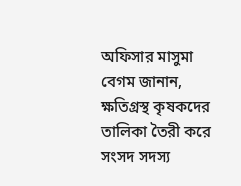অফিসার মাসুমা বেগম জানান, ক্ষতিগ্রস্থ কৃষকদের তালিকা তৈরী করে সংসদ সদস্য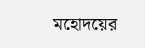মহোদয়ের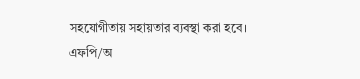সহযোগীতায় সহায়তার ব্যবস্থা করা হবে।
এফপি/অ